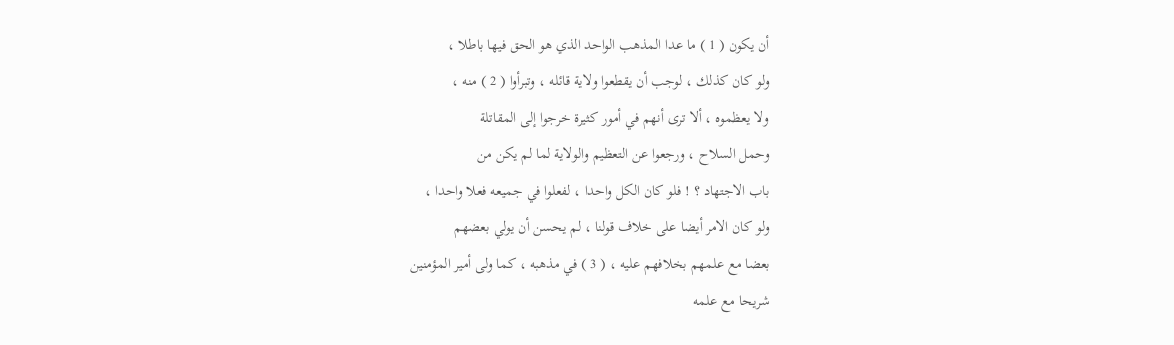أن يكون ( 1 ) ما عدا المذهب الواحد الذي هو الحق فيها باطلا ،
ولو كان كذلك ، لوجب أن يقطعوا ولاية قائله ، وتبرأوا ( 2 ) منه ،
ولا يعظموه ، ألا ترى أنهم في أمور كثيرة خرجوا إلى المقاتلة
وحمل السلاح ، ورجعوا عن التعظيم والولاية لما لم يكن من
باب الاجتهاد ؟ ! فلو كان الكل واحدا ، لفعلوا في جميعه فعلا واحدا ،
ولو كان الامر أيضا على خلاف قولنا ، لم يحسن أن يولي بعضهم
بعضا مع علمهم بخلافهم عليه ، ( 3 ) في مذهبه ، كما ولى أمير المؤمنين
شريحا مع علمه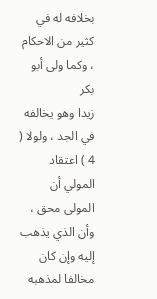بخلافه له في كثير من الاحكام ، وكما ولى أبو بكر
زيدا وهو يخالفه في الجد ، ولولا ( 4 ) اعتقاد المولي أن المولى محق ،
وأن الذي يذهب إليه وإن كان مخالفا لمذهبه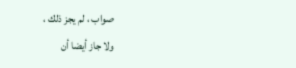صواب ، لم يجز ذلك ،
ولا جاز أيضا أن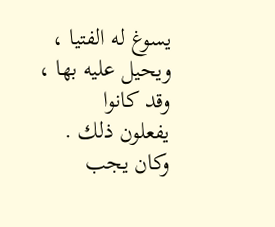يسوغ له الفتيا ، ويحيل عليه بها ، وقد كانوا
يفعلون ذلك .
وكان يجب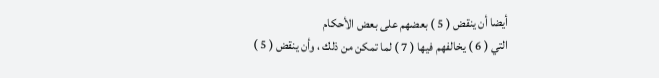أيضا أن ينقض ( 5 ) بعضهم على بعض الأحكام
التي ( 6 ) يخالفهم فيها ( 7 ) لما تمكن من ذلك ، وأن ينقض ( 5 )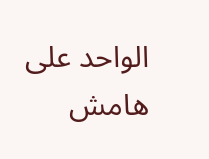الواحد على
هامش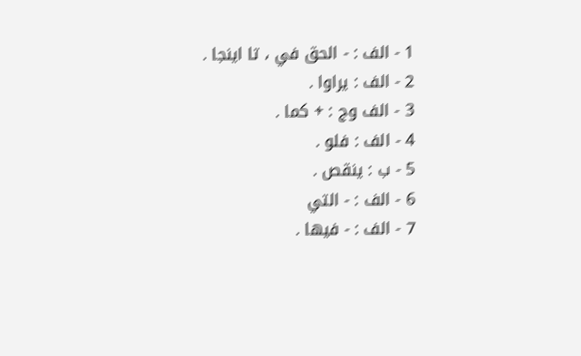1 - الف : - الحق في ، تا اينجا .
2 - الف : يراوا .
3 - الف وج : + كما .
4 - الف : فلو .
5 - ب : ينقص .
6 - الف : - التي
7 - الف : - فيها .